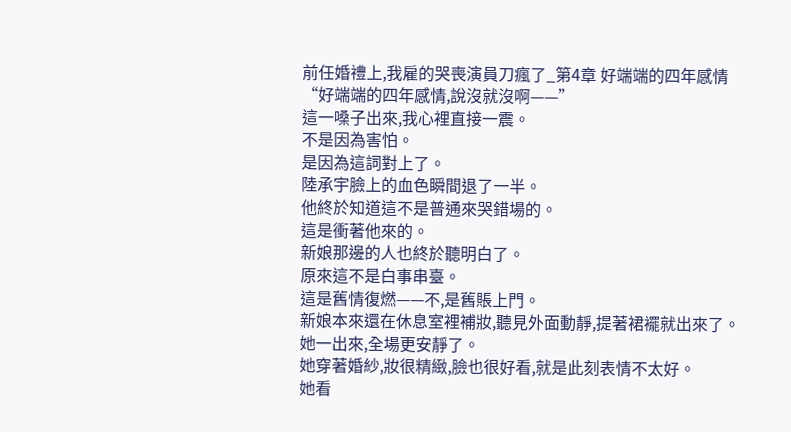前任婚禮上,我雇的哭喪演員刀瘋了_第4章 好端端的四年感情
“好端端的四年感情,說沒就沒啊——”
這一嗓子出來,我心裡直接一震。
不是因為害怕。
是因為這詞對上了。
陸承宇臉上的血色瞬間退了一半。
他終於知道這不是普通來哭錯場的。
這是衝著他來的。
新娘那邊的人也終於聽明白了。
原來這不是白事串臺。
這是舊情復燃——不,是舊賬上門。
新娘本來還在休息室裡補妝,聽見外面動靜,提著裙襬就出來了。
她一出來,全場更安靜了。
她穿著婚紗,妝很精緻,臉也很好看,就是此刻表情不太好。
她看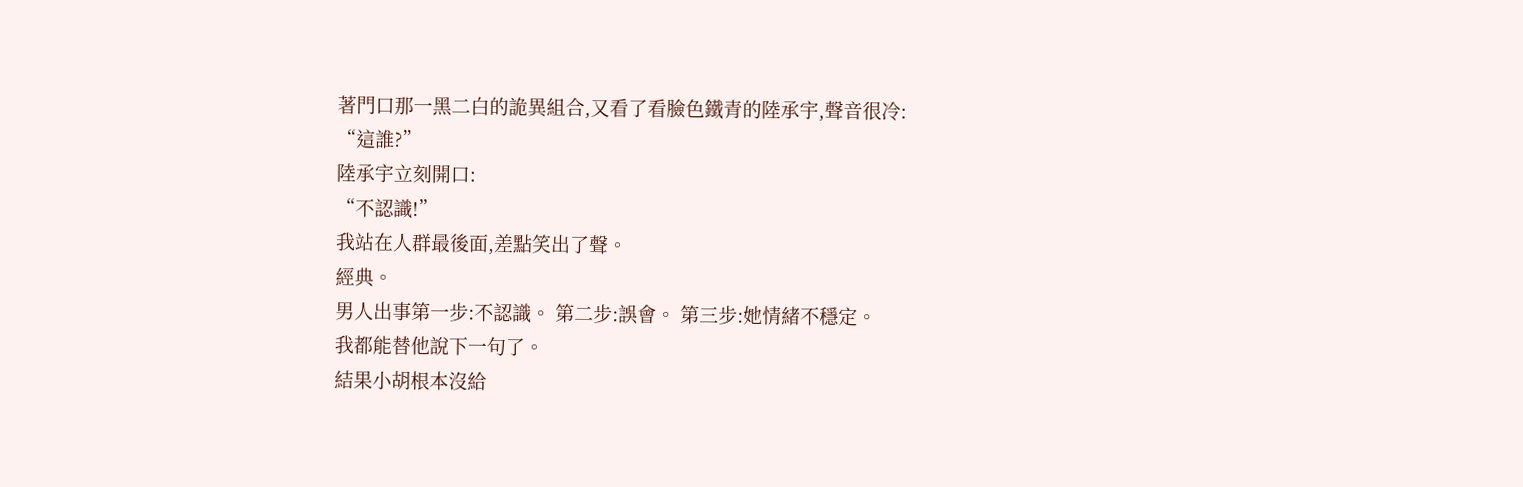著門口那一黑二白的詭異組合,又看了看臉色鐵青的陸承宇,聲音很冷:
“這誰?”
陸承宇立刻開口:
“不認識!”
我站在人群最後面,差點笑出了聲。
經典。
男人出事第一步:不認識。 第二步:誤會。 第三步:她情緒不穩定。
我都能替他說下一句了。
結果小胡根本沒給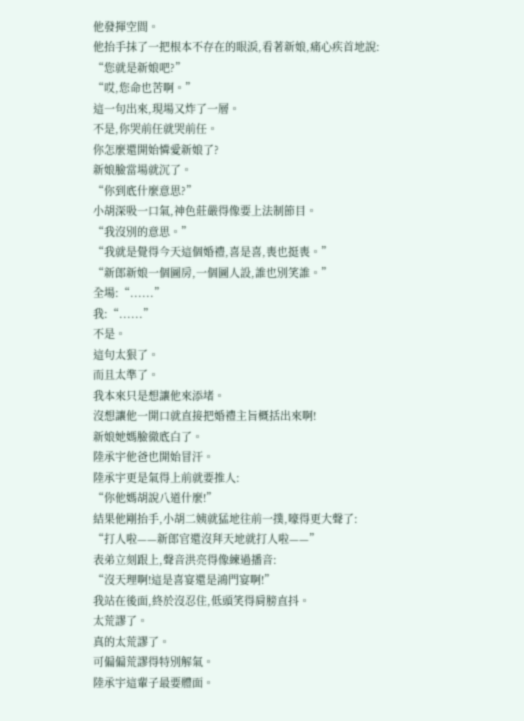他發揮空間。
他抬手抹了一把根本不存在的眼淚,看著新娘,痛心疾首地說:
“您就是新娘吧?”
“哎,您命也苦啊。”
這一句出來,現場又炸了一層。
不是,你哭前任就哭前任。
你怎麼還開始憐愛新娘了?
新娘臉當場就沉了。
“你到底什麼意思?”
小胡深吸一口氣,神色莊嚴得像要上法制節目。
“我沒別的意思。”
“我就是覺得今天這個婚禮,喜是喜,喪也挺喪。”
“新郎新娘一個圖房,一個圖人設,誰也別笑誰。”
全場:“......”
我:“......”
不是。
這句太狠了。
而且太準了。
我本來只是想讓他來添堵。
沒想讓他一開口就直接把婚禮主旨概括出來啊!
新娘她媽臉徹底白了。
陸承宇他爸也開始冒汗。
陸承宇更是氣得上前就要推人:
“你他媽胡說八道什麼!”
結果他剛抬手,小胡二姨就猛地往前一撲,嚎得更大聲了:
“打人啦——新郎官還沒拜天地就打人啦——”
表弟立刻跟上,聲音洪亮得像練過播音:
“沒天理啊!這是喜宴還是鴻門宴啊!”
我站在後面,終於沒忍住,低頭笑得肩膀直抖。
太荒謬了。
真的太荒謬了。
可偏偏荒謬得特別解氣。
陸承宇這輩子最要體面。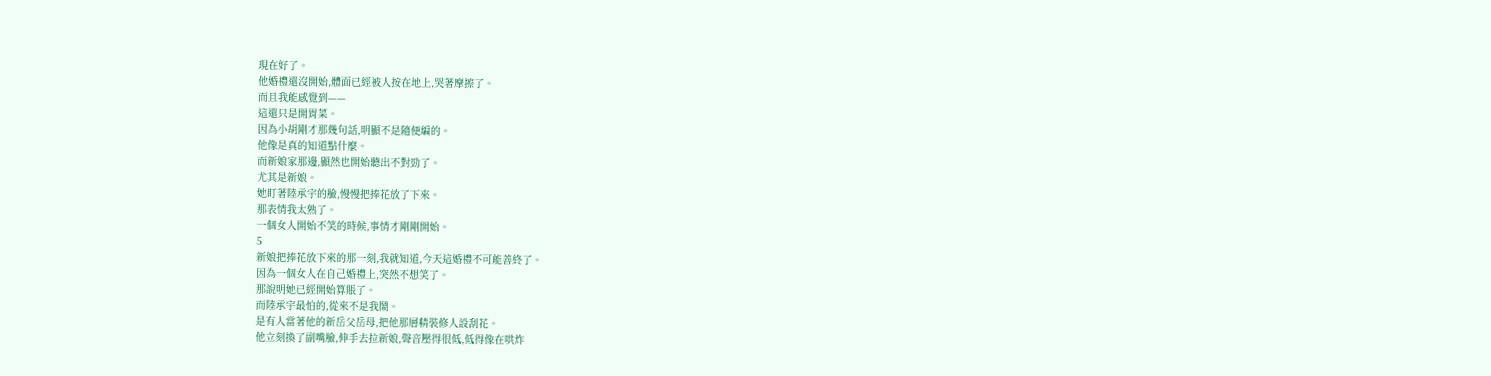現在好了。
他婚禮還沒開始,體面已經被人按在地上,哭著摩擦了。
而且我能感覺到——
這還只是開胃菜。
因為小胡剛才那幾句話,明顯不是隨便編的。
他像是真的知道點什麼。
而新娘家那邊,顯然也開始聽出不對勁了。
尤其是新娘。
她盯著陸承宇的臉,慢慢把捧花放了下來。
那表情我太熟了。
一個女人開始不笑的時候,事情才剛剛開始。
5
新娘把捧花放下來的那一刻,我就知道,今天這婚禮不可能善終了。
因為一個女人在自己婚禮上,突然不想笑了。
那說明她已經開始算賬了。
而陸承宇最怕的,從來不是我鬧。
是有人當著他的新岳父岳母,把他那層精裝修人設刮花。
他立刻換了副嘴臉,伸手去拉新娘,聲音壓得很低,低得像在哄炸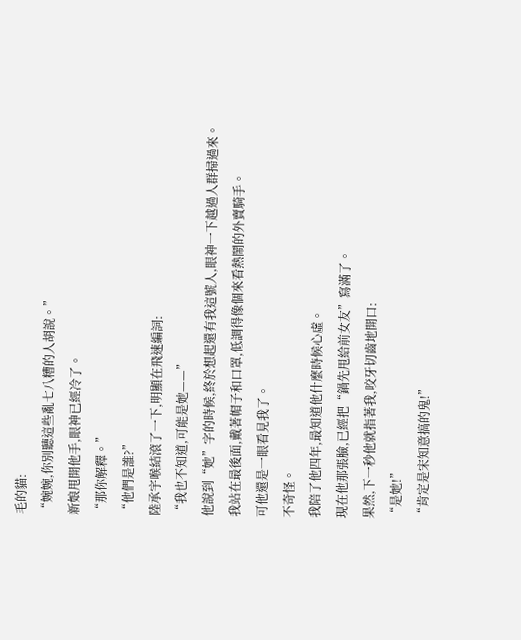毛的貓:
“婉婉,你別聽這些亂七八糟的人胡說。”
新娘甩開他手,眼神已經冷了。
“那你解釋。”
“他們是誰?”
陸承宇喉結滾了一下,明顯在飛速編詞:
“我也不知道,可能是她——”
他說到“她”字的時候,終於想起還有我這號人,眼神一下越過人群掃過來。
我站在最後面,戴著帽子和口罩,低調得像個來看熱鬧的外賣騎手。
可他還是一眼看見我了。
不奇怪。
我陪了他四年,最知道他什麼時候心虛。
現在他那張臉,已經把“鍋先甩給前女友”寫滿了。
果然,下一秒他就指著我,咬牙切齒地開口:
“是她!”
“肯定是宋知意搞的鬼!”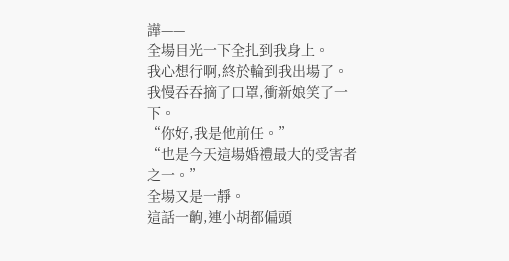譁——
全場目光一下全扎到我身上。
我心想行啊,終於輪到我出場了。
我慢吞吞摘了口罩,衝新娘笑了一下。
“你好,我是他前任。”
“也是今天這場婚禮最大的受害者之一。”
全場又是一靜。
這話一齣,連小胡都偏頭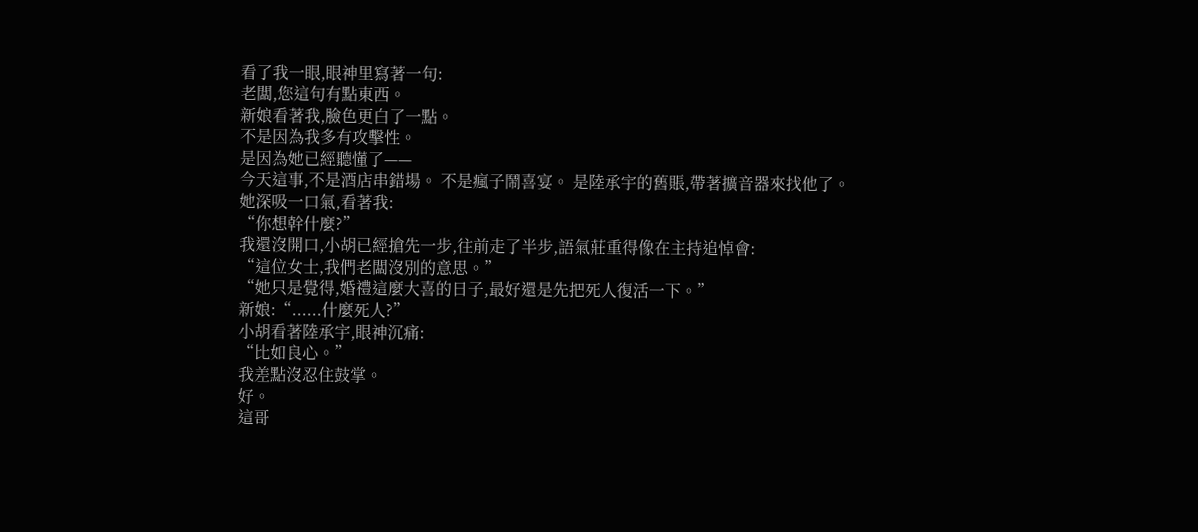看了我一眼,眼神里寫著一句:
老闆,您這句有點東西。
新娘看著我,臉色更白了一點。
不是因為我多有攻擊性。
是因為她已經聽懂了——
今天這事,不是酒店串錯場。 不是瘋子鬧喜宴。 是陸承宇的舊賬,帶著擴音器來找他了。
她深吸一口氣,看著我:
“你想幹什麼?”
我還沒開口,小胡已經搶先一步,往前走了半步,語氣莊重得像在主持追悼會:
“這位女士,我們老闆沒別的意思。”
“她只是覺得,婚禮這麼大喜的日子,最好還是先把死人復活一下。”
新娘:“......什麼死人?”
小胡看著陸承宇,眼神沉痛:
“比如良心。”
我差點沒忍住鼓掌。
好。
這哥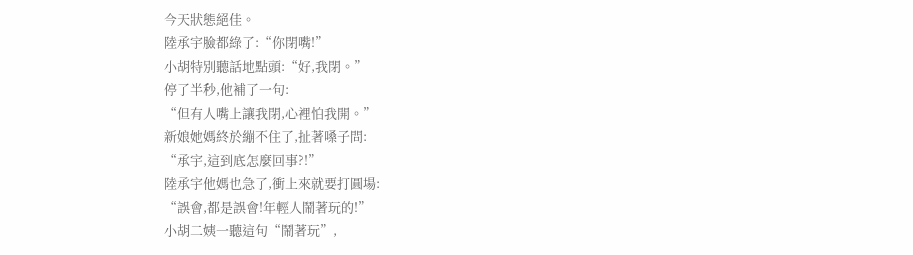今天狀態絕佳。
陸承宇臉都綠了:“你閉嘴!”
小胡特別聽話地點頭:“好,我閉。”
停了半秒,他補了一句:
“但有人嘴上讓我閉,心裡怕我開。”
新娘她媽終於繃不住了,扯著嗓子問:
“承宇,這到底怎麼回事?!”
陸承宇他媽也急了,衝上來就要打圓場:
“誤會,都是誤會!年輕人鬧著玩的!”
小胡二姨一聽這句“鬧著玩”,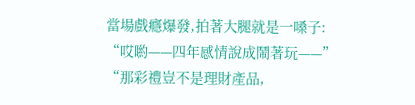當場戲癮爆發,拍著大腿就是一嗓子:
“哎喲——四年感情說成鬧著玩——”
“那彩禮豈不是理財產品,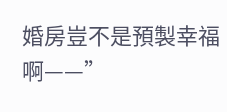婚房豈不是預製幸福啊——”